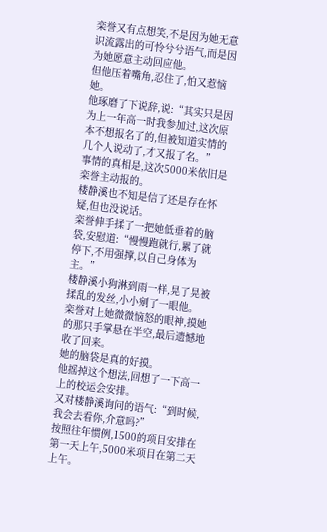栾誉又有点想笑,不是因为她无意识流露出的可怜兮兮语气,而是因为她愿意主动回应他。
但他压着嘴角,忍住了,怕又惹恼她。
他琢磨了下说辞,说:“其实只是因为上一年高一时我参加过,这次原本不想报名了的,但被知道实情的几个人说动了,才又报了名。”
事情的真相是,这次5000米依旧是栾誉主动报的。
楼静溪也不知是信了还是存在怀疑,但也没说话。
栾誉伸手揉了一把她低垂着的脑袋,安慰道:“慢慢跑就行,累了就停下,不用强撑,以自己身体为主。”
楼静溪小狗淋到雨一样,晃了晃被揉乱的发丝,小小剜了一眼他。
栾誉对上她微微恼怒的眼神,摸她的那只手掌悬在半空,最后遗憾地收了回来。
她的脑袋是真的好摸。
他摇掉这个想法,回想了一下高一上的校运会安排。
又对楼静溪询问的语气:“到时候,我会去看你,介意吗?”
按照往年惯例,1500的项目安排在第一天上午,5000米项目在第二天上午。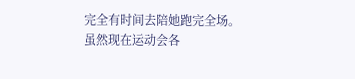完全有时间去陪她跑完全场。
虽然现在运动会各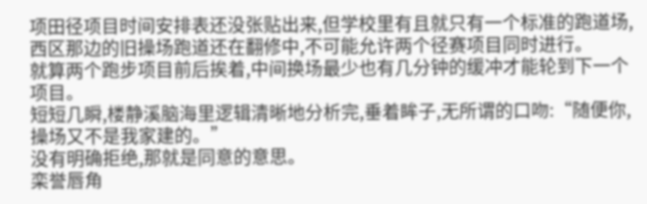项田径项目时间安排表还没张贴出来,但学校里有且就只有一个标准的跑道场,西区那边的旧操场跑道还在翻修中,不可能允许两个径赛项目同时进行。
就算两个跑步项目前后挨着,中间换场最少也有几分钟的缓冲才能轮到下一个项目。
短短几瞬,楼静溪脑海里逻辑清晰地分析完,垂着眸子,无所谓的口吻:“随便你,操场又不是我家建的。”
没有明确拒绝,那就是同意的意思。
栾誉唇角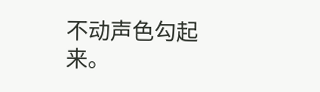不动声色勾起来。